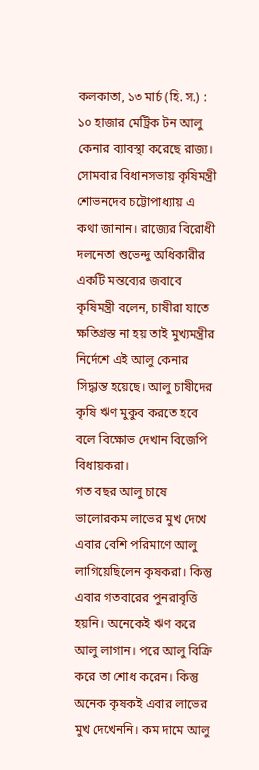কলকাতা, ১৩ মার্চ (হি. স.) : ১০ হাজার মেট্রিক টন আলু কেনার ব্যাবস্থা করেছে রাজ্য। সোমবার বিধানসভায় কৃষিমন্ত্রী শোভনদেব চট্টোপাধ্যায় এ কথা জানান। রাজ্যের বিরোধী দলনেতা শুভেন্দু অধিকারীর একটি মন্তব্যের জবাবে কৃষিমন্ত্রী বলেন, চাষীরা যাতে ক্ষতিগ্রস্ত না হয় তাই মুখ্যমন্ত্রীর নির্দেশে এই আলু কেনার সিদ্ধান্ত হয়েছে। আলু চাষীদের কৃষি ঋণ মুকুব করতে হবে বলে বিক্ষোভ দেখান বিজেপি বিধায়করা।
গত বছর আলু চাষে ভালোরকম লাভের মুখ দেখে এবার বেশি পরিমাণে আলু লাগিয়েছিলেন কৃষকরা। কিন্তু এবার গতবারের পুনরাবৃত্তি হয়নি। অনেকেই ঋণ করে আলু লাগান। পরে আলু বিক্রি করে তা শোধ করেন। কিন্তু অনেক কৃষকই এবার লাভের মুখ দেখেননি। কম দামে আলু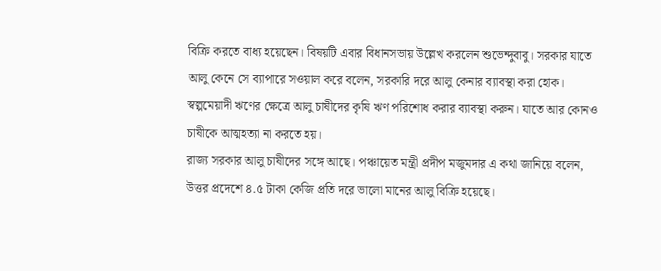বিক্রি করতে বাধ্য হয়েছেন। বিষয়টি এবার বিধানসভায় উল্লেখ করলেন শুভেন্দুবাবু। সরকার যাতে আলু কেনে সে ব্যাপারে সওয়াল করে বলেন, সরকারি দরে আলু কেনার ব্যাবস্থা করা হোক। স্বল্পমেয়াদী ঋণের ক্ষেত্রে আলু চাষীদের কৃষি ঋণ পরিশোধ করার ব্যাবস্থা করুন। যাতে আর কোনও চাষীকে আত্মহত্যা না করতে হয়।
রাজ্য সরকার আলু চাষীদের সঙ্গে আছে। পঞ্চায়েত মন্ত্রী প্রদীপ মজুমদার এ কথা জানিয়ে বলেন, উত্তর প্রদেশে ৪.৫ টাকা কেজি প্রতি দরে ভালো মানের আলু বিক্রি হয়েছে।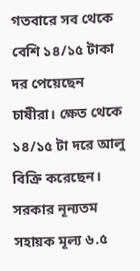গতবারে সব থেকে বেশি ১৪/১৫ টাকা দর পেয়েছেন চাষীরা। ক্ষেত থেকে ১৪/১৫ টা দরে আলু বিক্রি করেছেন। সরকার নূন্যতম সহায়ক মূল্য ৬.৫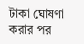টাকা ঘোষণা করার পর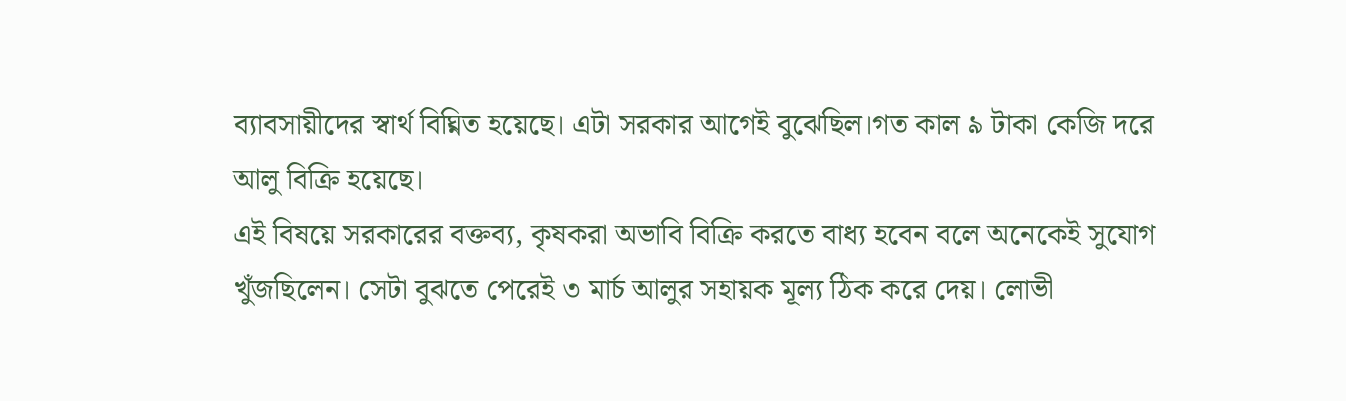ব্যাবসায়ীদের স্বার্থ বিঘ্নিত হয়েছে। এটা সরকার আগেই বুঝেছিল।গত কাল ৯ টাকা কেজি দরে আলু বিক্রি হয়েছে।
এই বিষয়ে সরকারের বক্তব্য, কৃষকরা অভাবি বিক্রি করতে বাধ্য হবেন বলে অনেকেই সুযোগ খুঁজছিলেন। সেটা বুঝতে পেরেই ৩ মার্চ আলুর সহায়ক মূল্য ঠিক করে দেয়। লোভী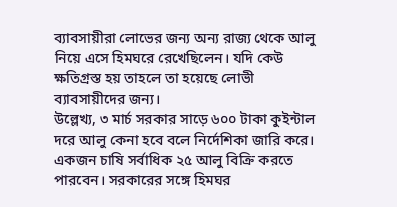ব্যাবসায়ীরা লোভের জন্য অন্য রাজ্য থেকে আলু নিয়ে এসে হিমঘরে রেখেছিলেন। যদি কেউ ক্ষতিগ্রস্ত হয় তাহলে তা হয়েছে লোভী ব্যাবসায়ীদের জন্য।
উল্লেখ্য, ৩ মার্চ সরকার সাড়ে ৬০০ টাকা কুইন্টাল দরে আলু কেনা হবে বলে নির্দেশিকা জারি করে। একজন চাষি সর্বাধিক ২৫ আলু বিক্রি করতে পারবেন। সরকারের সঙ্গে হিমঘর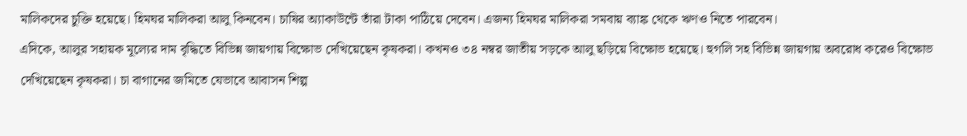মালিকদের চুক্তি হয়েছে। হিমঘর মালিকরা আলু কিনবেন। চাষির অ্যাকাউন্টে তাঁরা টাকা পাঠিয়ে দেবেন। এজন্য হিমঘর মালিকরা সমবায় ব্যাঙ্ক থেকে ঋণও নিতে পারবেন।
এদিকে, আলুর সহায়ক মূল্যের দাম বৃদ্ধিতে বিভিন্ন জায়গায় বিক্ষোভ দেখিয়েছেন কৃষকরা। কখনও ৩৪ নম্বর জাতীয় সড়কে আলু ছড়িয়ে বিক্ষোভ হয়েছে। হুগলি সহ বিভিন্ন জায়গায় অবরোধ করেও বিক্ষোভ দেখিয়েছেন কৃষকরা। চা বাগানের জমিতে যেভাবে আবাসন শিল্প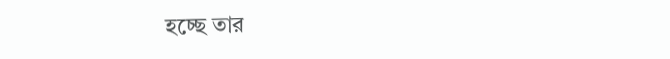হচ্ছে তার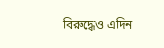বিরুদ্ধেও এদিন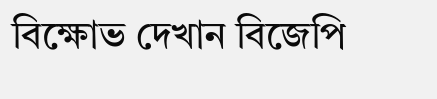বিক্ষোভ দেখান বিজেপি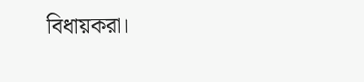বিধায়করা।